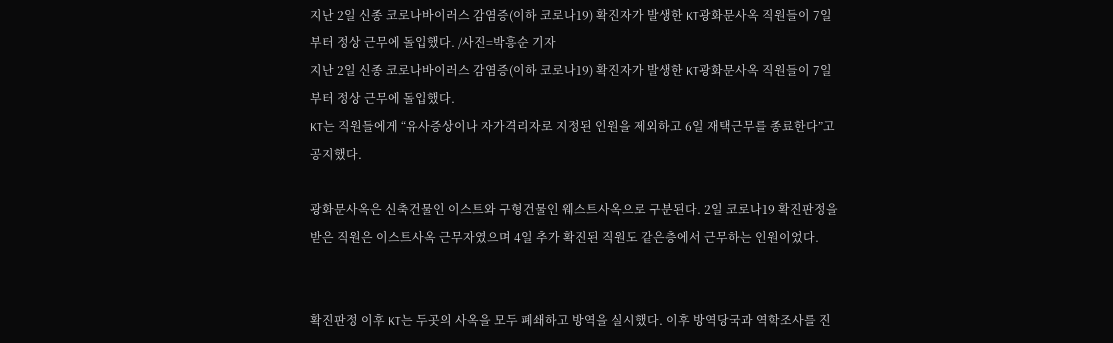지난 2일 신종 코로나바이러스 감염증(이하 코로나19) 확진자가 발생한 KT광화문사옥 직원들이 7일부터 정상 근무에 돌입했다. /사진=박흥순 기자
지난 2일 신종 코로나바이러스 감염증(이하 코로나19) 확진자가 발생한 KT광화문사옥 직원들이 7일부터 정상 근무에 돌입했다.
KT는 직원들에게 “유사증상이나 자가격리자로 지정된 인원을 제외하고 6일 재택근무를 종료한다”고 공지했다.

광화문사옥은 신축건물인 이스트와 구형건물인 웨스트사옥으로 구분된다. 2일 코로나19 확진판정을 받은 직원은 이스트사옥 근무자였으며 4일 추가 확진된 직원도 같은층에서 근무하는 인원이었다.


확진판정 이후 KT는 두곳의 사옥을 모두 폐쇄하고 방역을 실시했다. 이후 방역당국과 역학조사를 진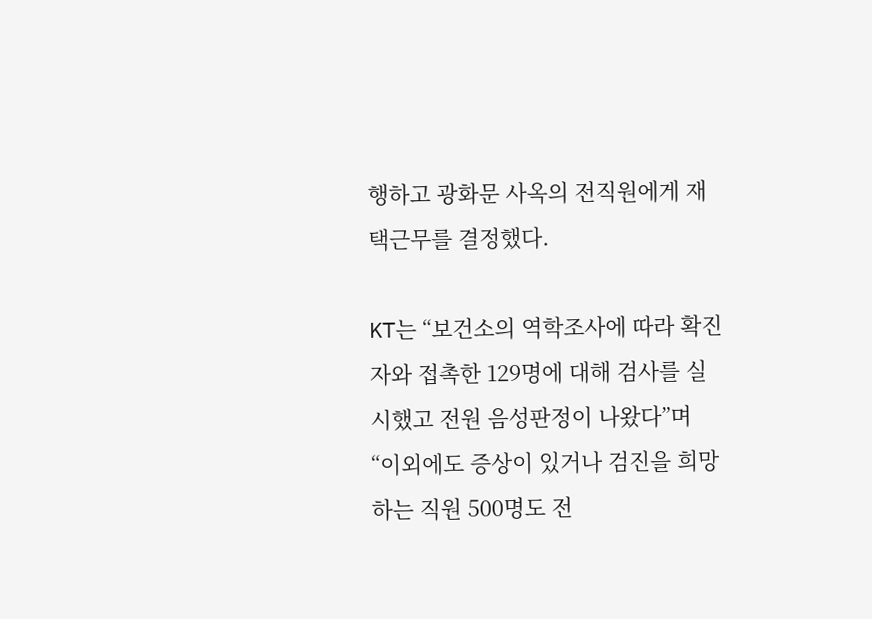행하고 광화문 사옥의 전직원에게 재택근무를 결정했다.

KT는 “보건소의 역학조사에 따라 확진자와 접촉한 129명에 대해 검사를 실시했고 전원 음성판정이 나왔다”며 “이외에도 증상이 있거나 검진을 희망하는 직원 500명도 전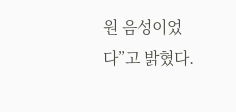원 음성이었다”고 밝혔다.